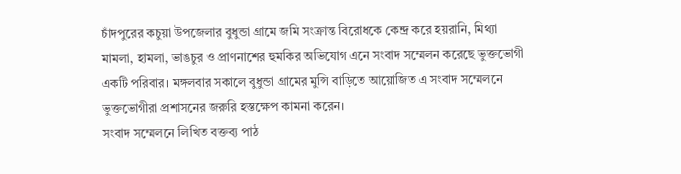চাঁদপুরের কচুয়া উপজেলার বুধুন্ডা গ্রামে জমি সংক্রান্ত বিরোধকে কেন্দ্র করে হয়রানি, মিথ্যা মামলা, হামলা, ভাঙচুর ও প্রাণনাশের হুমকির অভিযোগ এনে সংবাদ সম্মেলন করেছে ভুক্তভোগী একটি পরিবার। মঙ্গলবার সকালে বুধুন্ডা গ্রামের মুন্সি বাড়িতে আয়োজিত এ সংবাদ সম্মেলনে ভুক্তভোগীরা প্রশাসনের জরুরি হস্তক্ষেপ কামনা করেন।
সংবাদ সম্মেলনে লিখিত বক্তব্য পাঠ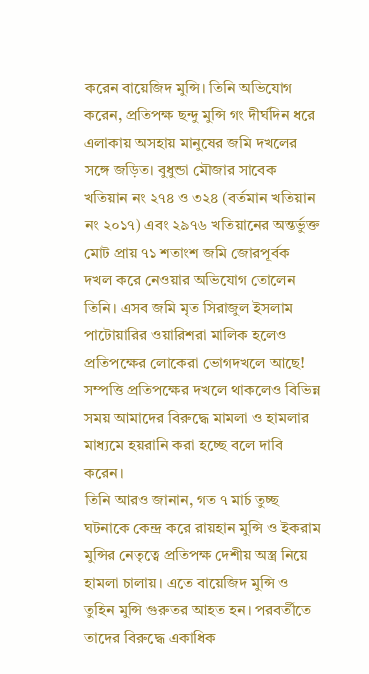করেন বায়েজিদ মুন্সি। তিনি অভিযোগ করেন, প্রতিপক্ষ ছন্দু মুন্সি গং দীর্ঘদিন ধরে এলাকায় অসহায় মানুষের জমি দখলের সঙ্গে জড়িত। বুধুন্ডা মৌজার সাবেক খতিয়ান নং ২৭৪ ও ৩২৪ (বর্তমান খতিয়ান নং ২০১৭) এবং ২৯৭৬ খতিয়ানের অন্তর্ভুক্ত মোট প্রায় ৭১ শতাংশ জমি জোরপূর্বক দখল করে নেওয়ার অভিযোগ তোলেন তিনি। এসব জমি মৃত সিরাজুল ইসলাম পাটোয়ারির ওয়ারিশরা মালিক হলেও প্রতিপক্ষের লোকেরা ভোগদখলে আছে! সম্পত্তি প্রতিপক্ষের দখলে থাকলেও বিভিন্ন সময় আমাদের বিরুদ্ধে মামলা ও হামলার মাধ্যমে হয়রানি করা হচ্ছে বলে দাবি করেন।
তিনি আরও জানান, গত ৭ মার্চ তুচ্ছ ঘটনাকে কেন্দ্র করে রায়হান মুন্সি ও ইকরাম মুন্সির নেতৃত্বে প্রতিপক্ষ দেশীয় অস্ত্র নিয়ে হামলা চালায়। এতে বায়েজিদ মুন্সি ও তুহিন মুন্সি গুরুতর আহত হন। পরবর্তীতে তাদের বিরুদ্ধে একাধিক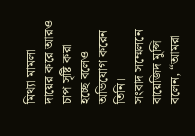মিথ্যা মামলা দায়ের করে আরও চাপ সৃষ্টি করা হচ্ছে বলেও অভিযোগ করেন তিনি।
সংবাদ সম্মেলনে বায়েজিদ মুন্সি বলেন, “আমরা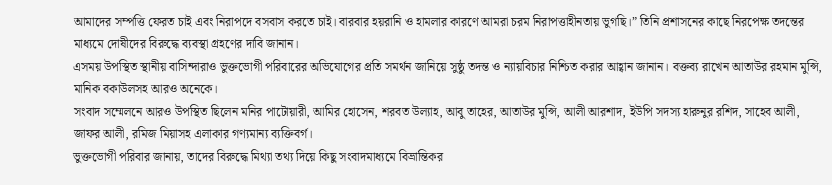আমাদের সম্পত্তি ফেরত চাই এবং নিরাপদে বসবাস করতে চাই। বারবার হয়রানি ও হামলার কারণে আমরা চরম নিরাপত্তাহীনতায় ভুগছি।” তিনি প্রশাসনের কাছে নিরপেক্ষ তদন্তের মাধ্যমে দোষীদের বিরুদ্ধে ব্যবস্থা গ্রহণের দাবি জানান।
এসময় উপস্থিত স্থানীয় বাসিন্দারাও ভুক্তভোগী পরিবারের অভিযোগের প্রতি সমর্থন জানিয়ে সুষ্ঠু তদন্ত ও ন্যায়বিচার নিশ্চিত করার আহ্বান জানান। বক্তব্য রাখেন আতাউর রহমান মুন্সি, মানিক বকাউলসহ আরও অনেকে।
সংবাদ সম্মেলনে আরও উপস্থিত ছিলেন মনির পাটোয়ারী, আমির হোসেন, শরবত উল্যাহ, আবু তাহের, আতাউর মুন্সি, আলী আরশাদ, ইউপি সদস্য হারুনুর রশিদ, সাহেব আলী, জাফর আলী, রমিজ মিয়াসহ এলাকার গণ্যমান্য ব্যক্তিবর্গ।
ভুক্তভোগী পরিবার জানায়, তাদের বিরুদ্ধে মিথ্যা তথ্য দিয়ে কিছু সংবাদমাধ্যমে বিভ্রান্তিকর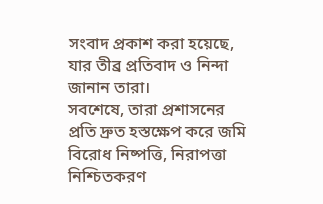সংবাদ প্রকাশ করা হয়েছে, যার তীব্র প্রতিবাদ ও নিন্দা জানান তারা।
সবশেষে, তারা প্রশাসনের প্রতি দ্রুত হস্তক্ষেপ করে জমি বিরোধ নিষ্পত্তি, নিরাপত্তা নিশ্চিতকরণ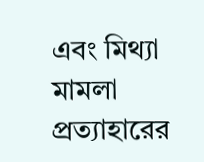এবং মিথ্যা মামলা প্রত্যাহারের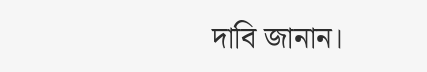দাবি জানান।